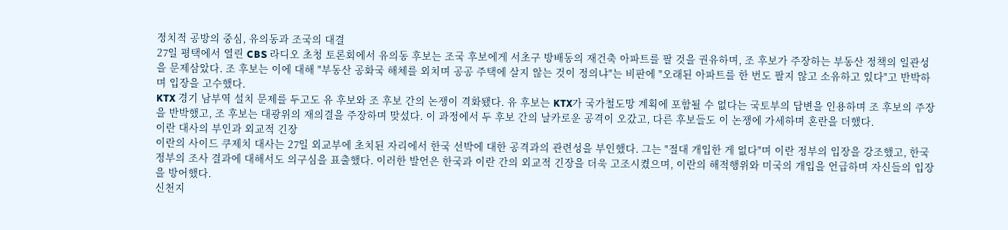정치적 공방의 중심, 유의동과 조국의 대결
27일 평택에서 열린 CBS 라디오 초청 토론회에서 유의동 후보는 조국 후보에게 서초구 방배동의 재건축 아파트를 팔 것을 권유하며, 조 후보가 주장하는 부동산 정책의 일관성을 문제삼았다. 조 후보는 이에 대해 "부동산 공화국 해체를 외치며 공공 주택에 살지 않는 것이 정의냐"는 비판에 "오래된 아파트를 한 번도 팔지 않고 소유하고 있다"고 반박하며 입장을 고수했다.
KTX 경기 남부역 설치 문제를 두고도 유 후보와 조 후보 간의 논쟁이 격화됐다. 유 후보는 KTX가 국가철도망 계획에 포함될 수 없다는 국토부의 답변을 인용하며 조 후보의 주장을 반박했고, 조 후보는 대광위의 재의결을 주장하며 맞섰다. 이 과정에서 두 후보 간의 날카로운 공격이 오갔고, 다른 후보들도 이 논쟁에 가세하며 혼란을 더했다.
이란 대사의 부인과 외교적 긴장
이란의 사이드 쿠제치 대사는 27일 외교부에 초치된 자리에서 한국 선박에 대한 공격과의 관련성을 부인했다. 그는 "절대 개입한 게 없다"며 이란 정부의 입장을 강조했고, 한국 정부의 조사 결과에 대해서도 의구심을 표출했다. 이러한 발언은 한국과 이란 간의 외교적 긴장을 더욱 고조시켰으며, 이란의 해적행위와 미국의 개입을 언급하며 자신들의 입장을 방어했다.
신천지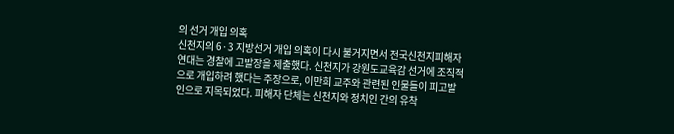의 선거 개입 의혹
신천지의 6·3 지방선거 개입 의혹이 다시 불거지면서 전국신천지피해자연대는 경찰에 고발장을 제출했다. 신천지가 강원도교육감 선거에 조직적으로 개입하려 했다는 주장으로, 이만희 교주와 관련된 인물들이 피고발인으로 지목되었다. 피해자 단체는 신천지와 정치인 간의 유착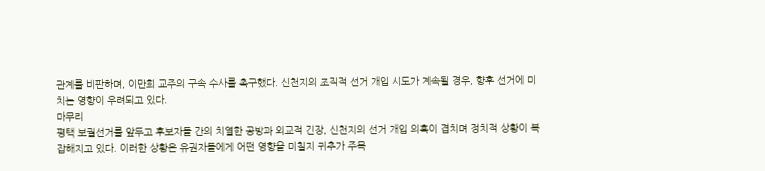관계를 비판하며, 이만희 교주의 구속 수사를 촉구했다. 신천지의 조직적 선거 개입 시도가 계속될 경우, 향후 선거에 미치는 영향이 우려되고 있다.
마무리
평택 보궐선거를 앞두고 후보자들 간의 치열한 공방과 외교적 긴장, 신천지의 선거 개입 의혹이 겹치며 정치적 상황이 복잡해지고 있다. 이러한 상황은 유권자들에게 어떤 영향을 미칠지 귀추가 주목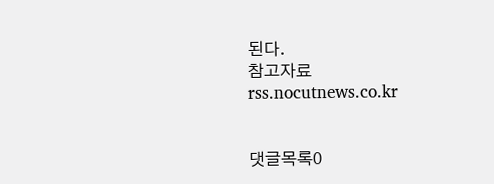된다.
참고자료
rss.nocutnews.co.kr


댓글목록0